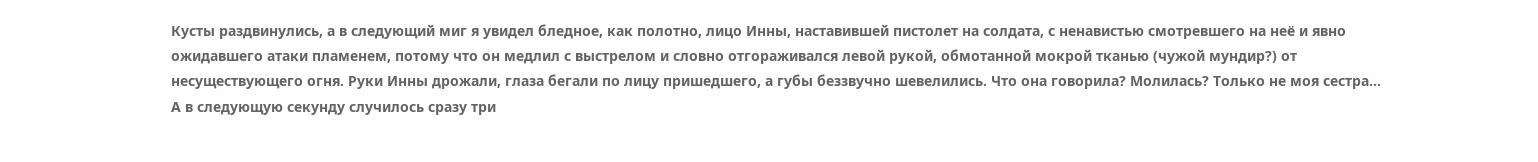Кусты раздвинулись, а в следующий миг я увидел бледное, как полотно, лицо Инны, наставившей пистолет на солдата, с ненавистью смотревшего на неё и явно ожидавшего атаки пламенем, потому что он медлил с выстрелом и словно отгораживался левой рукой, обмотанной мокрой тканью (чужой мундир?) от несуществующего огня. Руки Инны дрожали, глаза бегали по лицу пришедшего, а губы беззвучно шевелились. Что она говорила? Молилась? Только не моя сестра… А в следующую секунду случилось сразу три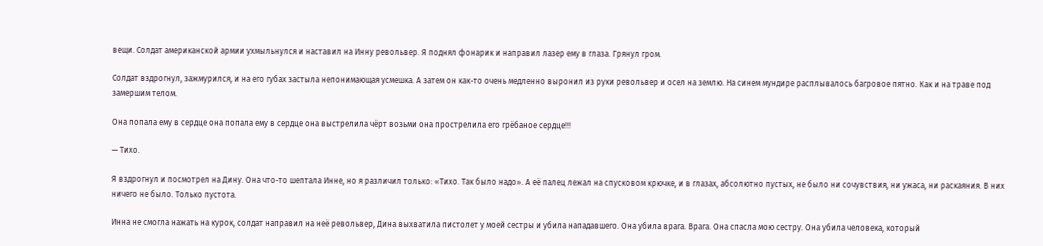вещи. Солдат американской армии ухмыльнулся и наставил на Инну револьвер. Я поднял фонарик и направил лазер ему в глаза. Грянул гром.

Солдат вздрогнул, зажмурился, и на его губах застыла непонимающая усмешка. А затем он как-то очень медленно выронил из руки револьвер и осел на землю. На синем мундире расплывалось багровое пятно. Как и на траве под замершим телом.

Она попала ему в сердце она попала ему в сердце она выстрелила чёрт возьми она прострелила его грёбаное сердце!!!

— Тихо.

Я вздрогнул и посмотрел на Дину. Она что-то шептала Инне, но я различил только: «Тихо. Так было надо». А её палец лежал на спусковом крючке, и в глазах, абсолютно пустых, не было ни сочувствия, ни ужаса, ни раскаяния. В них ничего не было. Только пустота.

Инна не смогла нажать на курок, солдат направил на неё револьвер, Дина выхватила пистолет у моей сестры и убила нападавшего. Она убила врага. Врага. Она спасла мою сестру. Она убила человека, который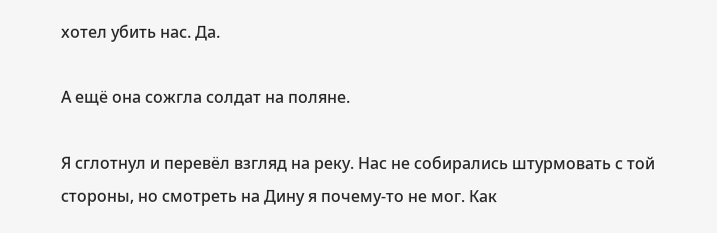хотел убить нас. Да.

А ещё она сожгла солдат на поляне.

Я сглотнул и перевёл взгляд на реку. Нас не собирались штурмовать с той стороны, но смотреть на Дину я почему-то не мог. Как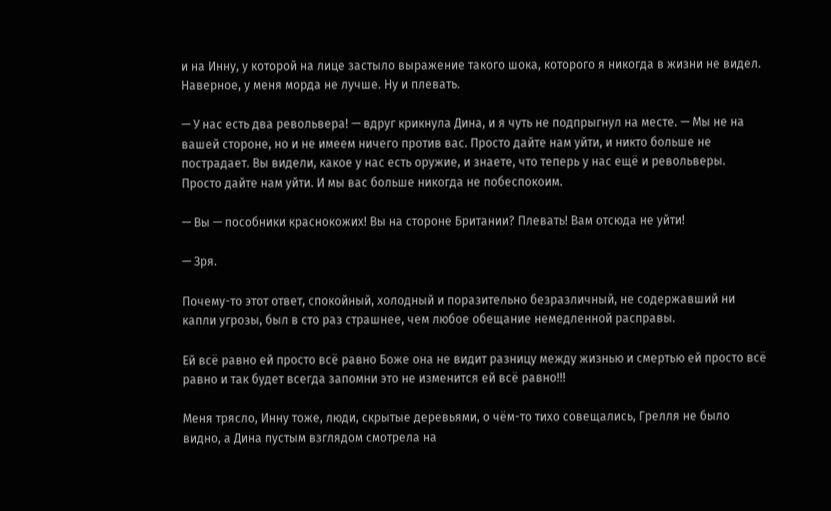и на Инну, у которой на лице застыло выражение такого шока, которого я никогда в жизни не видел. Наверное, у меня морда не лучше. Ну и плевать.

— У нас есть два револьвера! — вдруг крикнула Дина, и я чуть не подпрыгнул на месте. — Мы не на вашей стороне, но и не имеем ничего против вас. Просто дайте нам уйти, и никто больше не пострадает. Вы видели, какое у нас есть оружие, и знаете, что теперь у нас ещё и револьверы. Просто дайте нам уйти. И мы вас больше никогда не побеспокоим.

— Вы — пособники краснокожих! Вы на стороне Британии? Плевать! Вам отсюда не уйти!

— Зря.

Почему-то этот ответ, спокойный, холодный и поразительно безразличный, не содержавший ни капли угрозы, был в сто раз страшнее, чем любое обещание немедленной расправы.

Ей всё равно ей просто всё равно Боже она не видит разницу между жизнью и смертью ей просто всё равно и так будет всегда запомни это не изменится ей всё равно!!!

Меня трясло, Инну тоже, люди, скрытые деревьями, о чём-то тихо совещались, Грелля не было видно, а Дина пустым взглядом смотрела на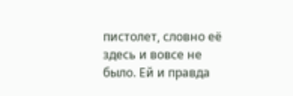пистолет, словно её здесь и вовсе не было. Ей и правда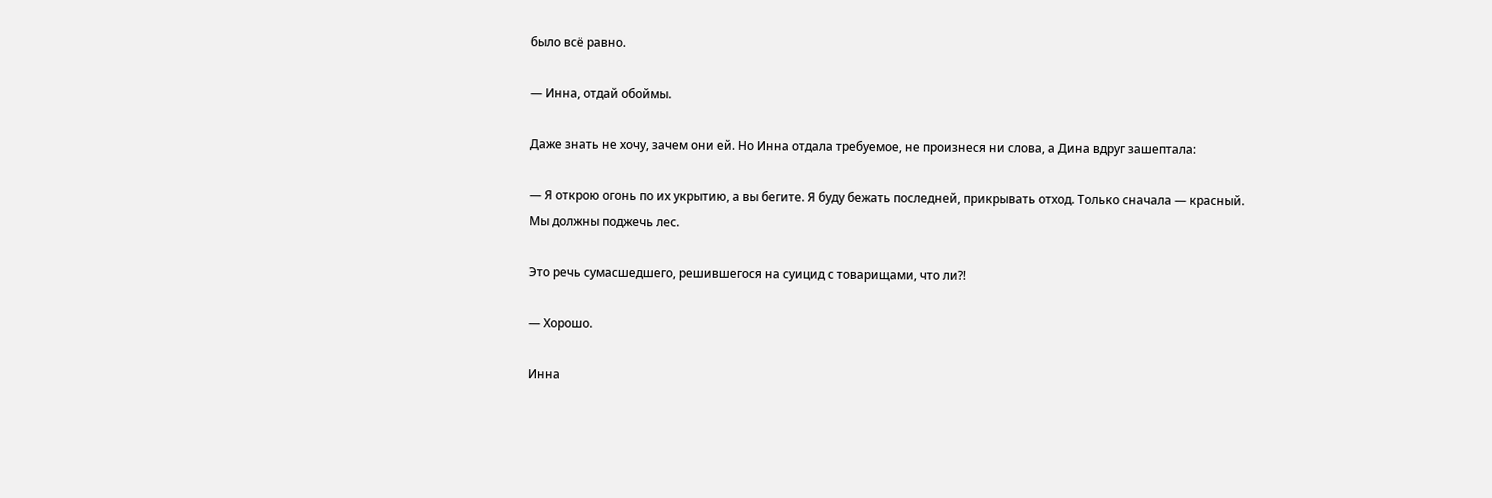было всё равно.

— Инна, отдай обоймы.

Даже знать не хочу, зачем они ей. Но Инна отдала требуемое, не произнеся ни слова, а Дина вдруг зашептала:

— Я открою огонь по их укрытию, а вы бегите. Я буду бежать последней, прикрывать отход. Только сначала — красный. Мы должны поджечь лес.

Это речь сумасшедшего, решившегося на суицид с товарищами, что ли?!

— Хорошо.

Инна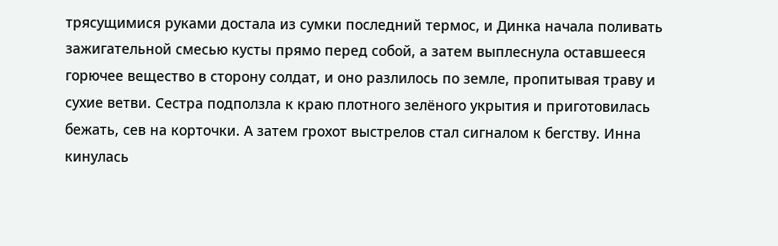трясущимися руками достала из сумки последний термос, и Динка начала поливать зажигательной смесью кусты прямо перед собой, а затем выплеснула оставшееся горючее вещество в сторону солдат, и оно разлилось по земле, пропитывая траву и сухие ветви. Сестра подползла к краю плотного зелёного укрытия и приготовилась бежать, сев на корточки. А затем грохот выстрелов стал сигналом к бегству. Инна кинулась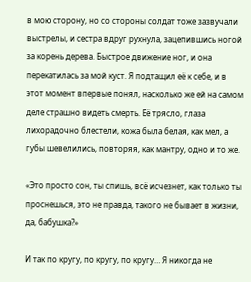в мою сторону, но со стороны солдат тоже зазвучали выстрелы, и сестра вдруг рухнула, зацепившись ногой за корень дерева. Быстрое движение ног, и она перекатилась за мой куст. Я подтащил её к себе, и в этот момент впервые понял, насколько же ей на самом деле страшно видеть смерть. Её трясло, глаза лихорадочно блестели, кожа была белая, как мел, а губы шевелились, повторяя, как мантру, одно и то же.

«Это просто сон, ты спишь, всё исчезнет, как только ты проснешься, это не правда, такого не бывает в жизни, да, бабушка?»

И так по кругу, по кругу, по кругу… Я никогда не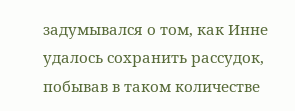задумывался о том, как Инне удалось сохранить рассудок, побывав в таком количестве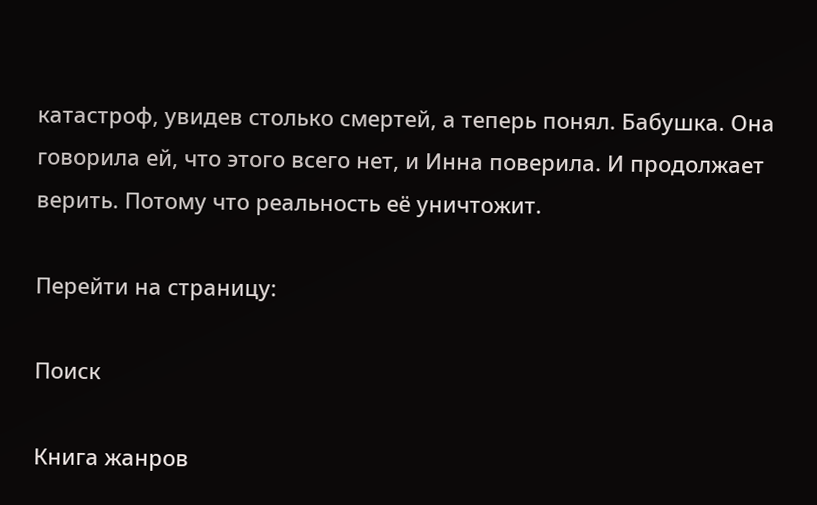катастроф, увидев столько смертей, а теперь понял. Бабушка. Она говорила ей, что этого всего нет, и Инна поверила. И продолжает верить. Потому что реальность её уничтожит.

Перейти на страницу:

Поиск

Книга жанров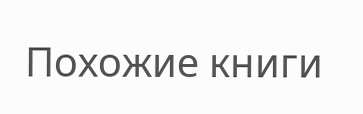Похожие книги